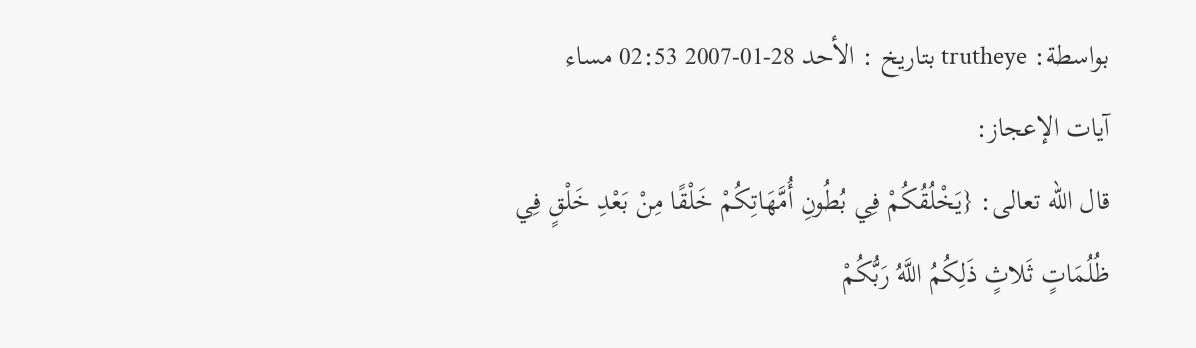بواسطة: trutheye بتاريخ : الأحد 28-01-2007 02:53 مساء
آيات الإعجاز:
قال الله تعالى: {يَخْلُقُكُمْ فِي بُطُونِ أُمَّهَاتِكُمْ خَلْقًا مِنْ بَعْدِ خَلْقٍ فِي ظُلُمَاتٍ ثَلاثٍ ذَلِكُمُ اللَّهُ رَبُّكُمْ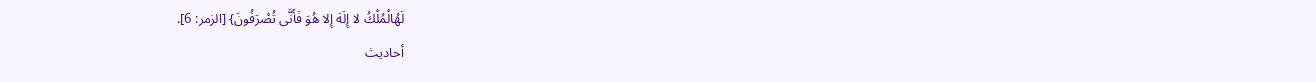لَهُالْمُلْكُ لا إِلَهَ إِلا هُوَ فَأَنَّى تُصْرَفُونَ} [الزمر: 6].
أحاديث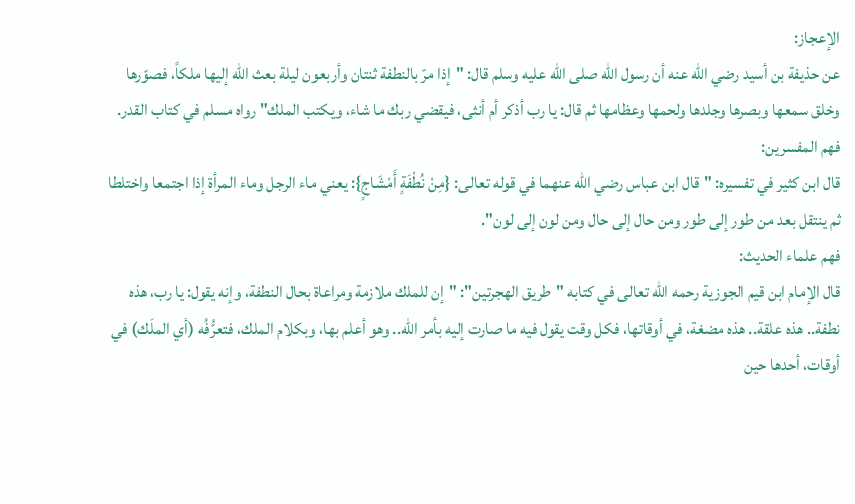الإعجاز:
عن حذيفة بن أسيد رضي الله عنه أن رسول الله صلى الله عليه وسلم قال: "إذا مرّ بالنطفة ثنتان وأربعون ليلة بعث الله إليها ملكاً، فصوّرها وخلق سمعها وبصرها وجلدها ولحمها وعظامها ثم قال: يا رب أذكر أم أنثى، فيقضي ربك ما شاء، ويكتب الملك" رواه مسلم في كتاب القدر.
فهم المفسرين:
قال ابن كثير في تفسيره: "قال ابن عباس رضي الله عنهما في قوله تعالى: {مِنْ نُطْفَةٍ أَمْشَاجٍ}: يعني ماء الرجل وماء المرأة إذا اجتمعا واختلطا ثم ينتقل بعد من طور إلى طور ومن حال إلى حال ومن لون إلى لون".
فهم علماء الحديث:
قال الإمام ابن قيم الجوزية رحمه الله تعالى في كتابه "طريق الهجرتين": "إن للملك ملازمة ومراعاة بحال النطفة، وإنه يقول: يا رب، هذه نطفة.. هذه علقة.. هذه مضغة، في أوقاتها، فكل وقت يقول فيه ما صارت إليه بأمر الله.. وهو أعلم بها، وبكلام الملك، فتعرُّفُه (أي الملَك) في أوقات، أحدها حين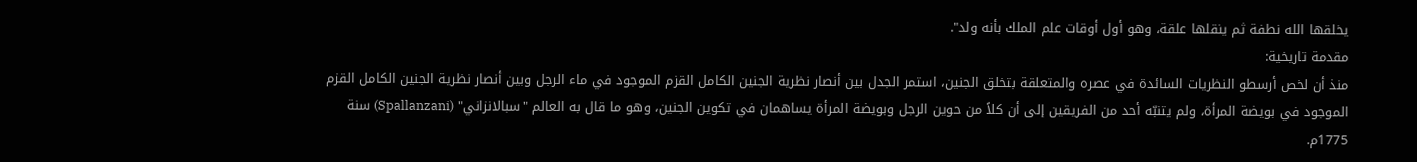يخلقها الله نطفة ثم ينقلها علقة، وهو أول أوقات علم الملك بأنه ولد".
مقدمة تاريخية:
منذ أن لخص أرسطو النظريات السائدة في عصره والمتعلقة بتخلق الجنين، استمر الجدل بين أنصار نظرية الجنين الكامل القزم الموجود في ماء الرجل وبين أنصار نظرية الجنين الكامل القزم الموجود في بويضة المرأة، ولم يتنبّه أحد من الفريقين إلى أن كلاً من حوين الرجل وبويضة المرأة يساهمان في تكوين الجنين، وهو ما قال به العالم "سبالانزاني" (Spallanzani) سنة 1775م.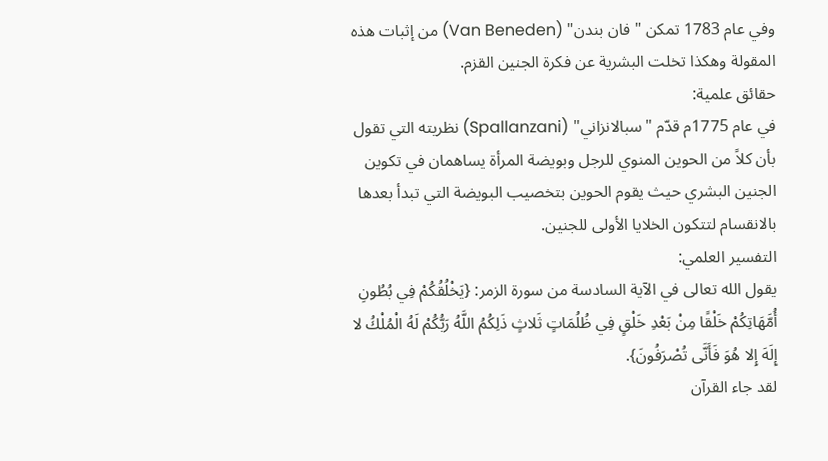وفي عام 1783 تمكن "فان بندن" (Van Beneden) من إثبات هذه المقولة وهكذا تخلت البشرية عن فكرة الجنين القزم.
حقائق علمية:
في عام 1775م قدّم "سبالانزاني" (Spallanzani) نظريته التي تقول بأن كلاً من الحوين المنوي للرجل وبويضة المرأة يساهمان في تكوين الجنين البشري حيث يقوم الحوين بتخصيب البويضة التي تبدأ بعدها بالانقسام لتتكون الخلايا الأولى للجنين.
التفسير العلمي:
يقول الله تعالى في الآية السادسة من سورة الزمر: {يَخْلُقُكُمْ فِي بُطُونِ أُمَّهَاتِكُمْ خَلْقًا مِنْ بَعْدِ خَلْقٍ فِي ظُلُمَاتٍ ثَلاثٍ ذَلِكُمُ اللَّهُ رَبُّكُمْ لَهُ الْمُلْكُ لا إِلَهَ إِلا هُوَ فَأَنَّى تُصْرَفُونَ}.
لقد جاء القرآن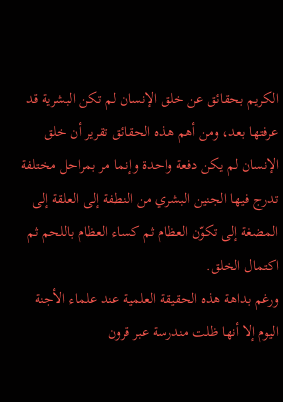الكريم بحقائق عن خلق الإنسان لم تكن البشرية قد عرفتها بعد، ومن أهم هذه الحقائق تقرير أن خلق الإنسان لم يكن دفعة واحدة وإنما مر بمراحل مختلفة تدرج فيها الجنين البشري من النطفة إلى العلقة إلى المضغة إلى تكوّن العظام ثم كساء العظام باللحم ثم اكتمال الخلق.
ورغم بداهة هذه الحقيقة العلمية عند علماء الأجنة اليوم إلا أنها ظلت مندرسة عبر قرون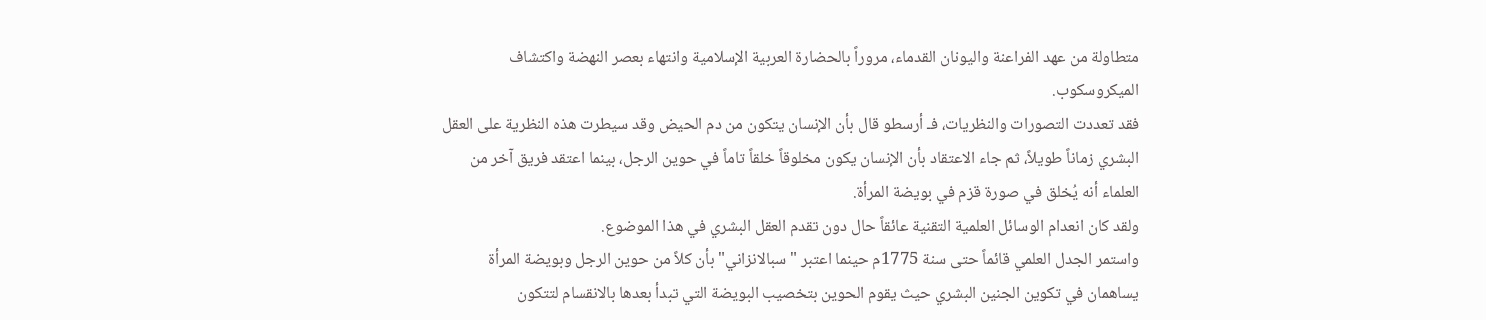متطاولة من عهد الفراعنة واليونان القدماء، مروراً بالحضارة العربية الإسلامية وانتهاء بعصر النهضة واكتشاف الميكروسكوب.
فقد تعددت التصورات والنظريات، فـ أرسطو قال بأن الإنسان يتكون من دم الحيض وقد سيطرت هذه النظرية على العقل البشري زماناً طويلاً، ثم جاء الاعتقاد بأن الإنسان يكون مخلوقاً خلقاً تاماً في حوين الرجل، بينما اعتقد فريق آخر من العلماء أنه يُخلق في صورة قزم في بويضة المرأة.
ولقد كان انعدام الوسائل العلمية التقنية عائقاً حال دون تقدم العقل البشري في هذا الموضوع.
واستمر الجدل العلمي قائماً حتى سنة 1775م حينما اعتبر "سبالانزاني" بأن كلاً من حوين الرجل وبويضة المرأة يساهمان في تكوين الجنين البشري حيث يقوم الحوين بتخصيب البويضة التي تبدأ بعدها بالانقسام لتتكون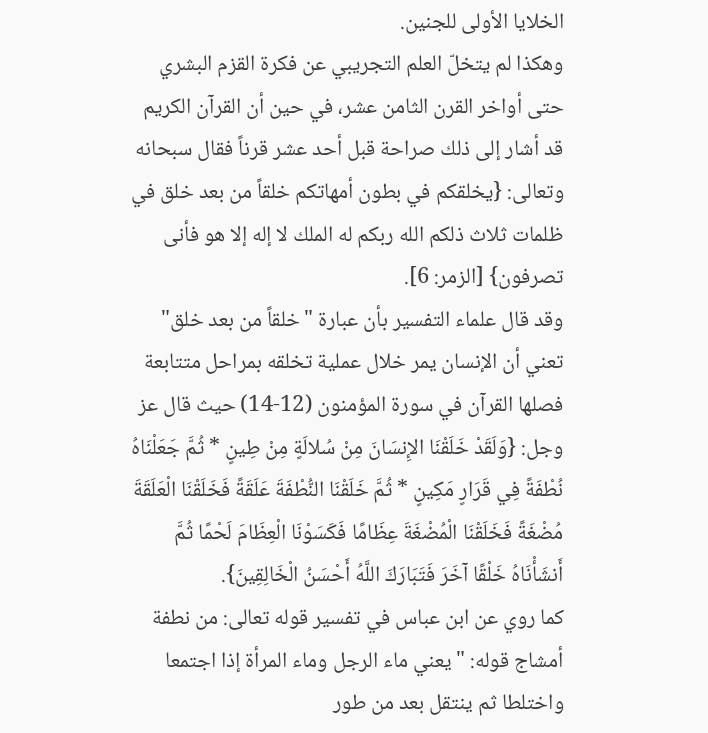الخلايا الأولى للجنين.
وهكذا لم يتخلّ العلم التجريبي عن فكرة القزم البشري حتى أواخر القرن الثامن عشر، في حين أن القرآن الكريم قد أشار إلى ذلك صراحة قبل أحد عشر قرناً فقال سبحانه وتعالى: {يخلقكم في بطون أمهاتكم خلقاً من بعد خلق في ظلمات ثلاث ذلكم الله ربكم له الملك لا إله إلا هو فأنى تصرفون} [الزمر: 6].
وقد قال علماء التفسير بأن عبارة "خلقاً من بعد خلق" تعني أن الإنسان يمر خلال عملية تخلقه بمراحل متتابعة فصلها القرآن في سورة المؤمنون (12-14) حيث قال عز وجل: {وَلَقَدْ خَلَقْنَا الإِنسَانَ مِنْ سُلالَةٍ مِنْ طِينٍ * ثُمَّ جَعَلْنَاهُ نُطْفَةً فِي قَرَارٍ مَكِينٍ * ثُمَّ خَلَقْنَا النُّطْفَةَ عَلَقَةً فَخَلَقْنَا الْعَلَقَةَ مُضْغَةً فَخَلَقْنَا الْمُضْغَةَ عِظَامًا فَكَسَوْنَا الْعِظَامَ لَحْمًا ثُمَّ أَنشَأْنَاهُ خَلْقًا آخَرَ فَتَبَارَكَ اللَّهُ أَحْسَنُ الْخَالِقِينَ}.
كما روي عن ابن عباس في تفسير قوله تعالى: من نطفة أمشاج قوله: "يعني ماء الرجل وماء المرأة إذا اجتمعا واختلطا ثم ينتقل بعد من طور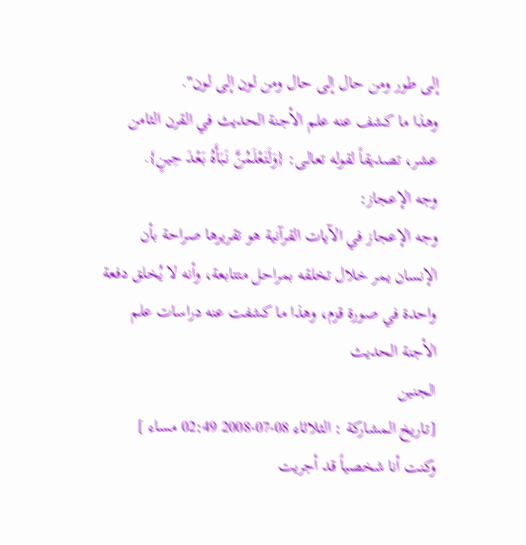إلى طور ومن حال إلى حال ومن لون إلى لون".
وهذا ما كشف عنه علم الأجنة الحديث في القرن الثامن عشر، تصديقاً لقوله تعالى: {وَلَتَعْلَمُنَّ نَبَأَهُ بَعْدَ حِينٍ}.
وجه الإعجاز:
وجه الإعجاز في الآيات القرآنية هو تقريرها صراحة بأن الإنسان يمر خلال تخلقه بمراحل متتابعة، وأنه لا يُخلق دفعة واحدة في صورة قزم، وهذا ما كشفت عنه دراسات علم الأجنة الحديث
الجنين
[تاريخ المشاركة : الثلاثاء 08-07-2008 02:49 مساء ]
وكنت أنا شخصياً قد أجريت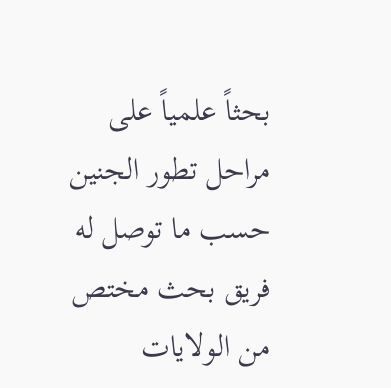بحثاً علمياً على مراحل تطور الجنين حسب ما توصل له فريق بحث مختص من الولايات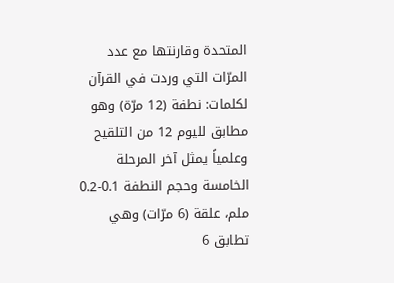المتحدة وقارنتها مع عدد المرّات التي وردت في القرآن لكلمات: نطفة (12 مرّة) وهو مطابق لليوم 12 من التلقيح وعلمياً يمثل آخر المرحلة الخامسة وحجم النطفة 0.1-0.2 ملم، علقة (6 مرّات) وهي تطابق 6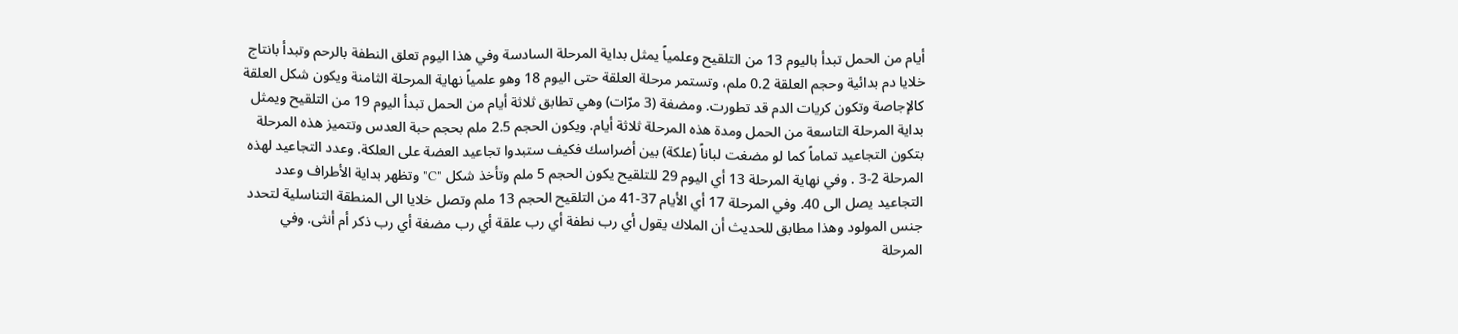أيام من الحمل تبدأ باليوم 13 من التلقيح وعلمياً يمثل بداية المرحلة السادسة وفي هذا اليوم تعلق النطفة بالرحم وتبدأ بانتاج خلايا دم بدائية وحجم العلقة 0.2 ملم، وتستمر مرحلة العلقة حتى اليوم 18 وهو علمياً نهاية المرحلة الثامنة ويكون شكل العلقة كالإجاصة وتكون كريات الدم قد تطورت. ومضغة (3 مرّات) وهي تطابق ثلاثة أيام من الحمل تبدأ اليوم 19 من التلقيح ويمثل بداية المرحلة التاسعة من الحمل ومدة هذه المرحلة ثلاثة أيام. ويكون الحجم 2.5 ملم بحجم حبة العدس وتتميز هذه المرحلة بتكون التجاعيد تماماً كما لو مضغت لباناً (علكة) بين أضراسك فكيف ستبدوا تجاعيد العضة على العلكة. وعدد التجاعيد لهذه المرحلة 2-3 . وفي نهاية المرحلة 13 أي اليوم 29 للتلقيح يكون الحجم 5 ملم وتأخذ شكل "C" وتظهر بداية الأطراف وعدد التجاعيد يصل الى 40. وفي المرحلة 17 أي الأيام 37-41 من التلقيح الحجم 13 ملم وتصل خلايا الى المنطقة التناسلية لتحدد جنس المولود وهذا مطابق للحديث أن الملاك يقول أي رب نطفة أي رب علقة أي رب مضغة أي رب ذكر أم أنثى. وفي المرحلة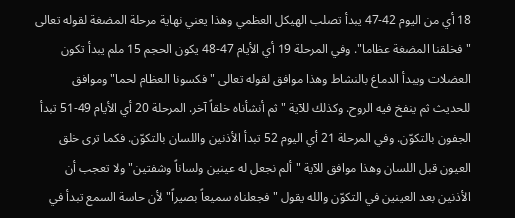18 أي من اليوم 42-47 يبدأ تصلب الهيكل العظمي وهذا يعني نهاية مرحلة المضغة لقوله تعالى "فخلقنا المضغة عظاما". وفي المرحلة 19 أي الأيام 47-48 يكون الحجم 15 ملم يبدأ تكون العضلات ويبدأ الدماغ بالنشاط وهذا موافق لقوله تعالى "فكسونا العظام لحما" وموافق للحديث ثم ينفخ فيه الروح. وكذلك للآية " ثم أنشأناه خلقاً آخر. المرحلة 20 أي الأيام 49-51 تبدأ الجفون بالتكوّن. وفي المرحلة 21 أي اليوم 52 تبدأ الأذنين واللسان بالتكوّن. فكما ترى خلق العيون قبل اللسان وهذا موافق للآية "ألم نجعل له عينين ولساناً وشفتين" ولا تعجب أن الأذنين بعد العينين في التكوّن والله يقول "فجعلناه سميعاً بصيراً" لأن حاسة السمع تبدأ في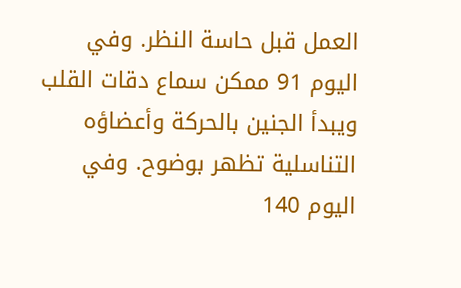العمل قبل حاسة النظر. وفي اليوم 91 ممكن سماع دقات القلب ويبدأ الجنين بالحركة وأعضاؤه التناسلية تظهر بوضوح. وفي اليوم 140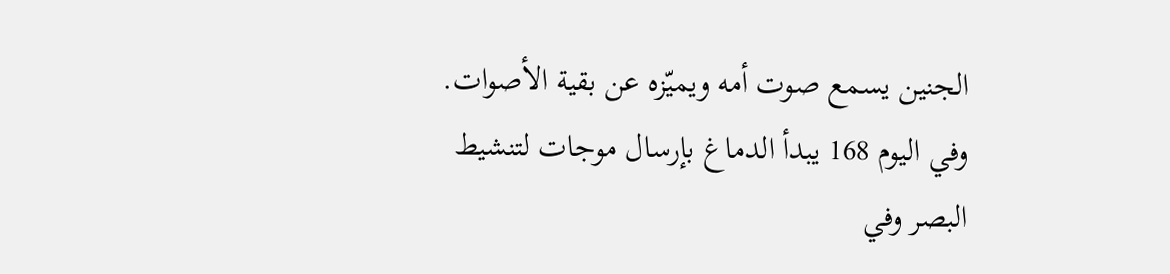الجنين يسمع صوت أمه ويميّزه عن بقية الأصوات. وفي اليوم 168 يبدأ الدماغ بإرسال موجات لتنشيط البصر وفي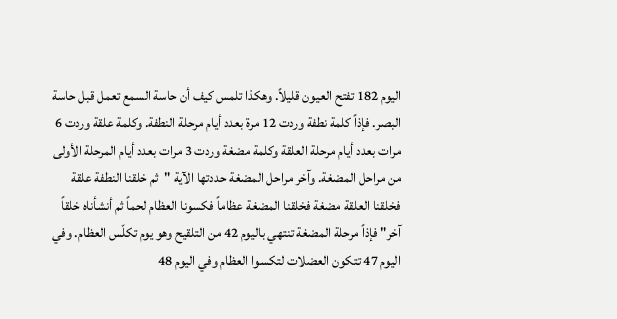اليوم 182 تفتح العيون قليلاً. وهكذا تلمس كيف أن حاسة السمع تعمل قبل حاسة البصر. فإذاً كلمة نطفة وردت 12 مرة بعدد أيام مرحلة النطفة. وكلمة علقة وردت 6 مرات بعدد أيام مرحلة العلقة وكلمة مضغة وردت 3 مرات بعدد أيام المرحلة الأولى من مراحل المضغة. وآخر مراحل المضغة حددتها الآية "ثم خلقنا النطفة علقة فخلقنا العلقة مضغة فخلقنا المضغة عظاماً فكسونا العظام لحماً ثم أنشأناه خلقاً آخر" فإذاً مرحلة المضغة تنتهي باليوم 42 من التلقيح وهو يوم تكلّس العظام. وفي اليوم 47 تتكون العضلات لتكسوا العظام وفي اليوم 48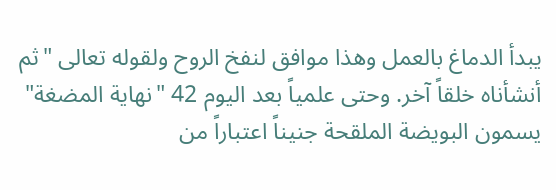يبدأ الدماغ بالعمل وهذا موافق لنفخ الروح ولقوله تعالى "ثم أنشأناه خلقاً آخر. وحتى علمياً بعد اليوم 42 "نهاية المضغة" يسمون البويضة الملقحة جنيناً اعتباراً من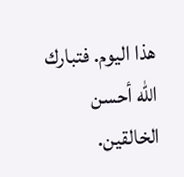هذا اليوم. فتبارك الله أحسن الخالقين.